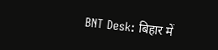BNT Desk: बिहार में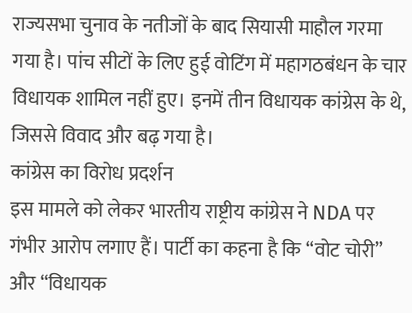राज्यसभा चुनाव के नतीजों के बाद सियासी माहौल गरमा गया है। पांच सीटों के लिए हुई वोटिंग में महागठबंधन के चार विधायक शामिल नहीं हुए। इनमें तीन विधायक कांग्रेस के थे, जिससे विवाद और बढ़ गया है।
कांग्रेस का विरोध प्रदर्शन
इस मामले को लेकर भारतीय राष्ट्रीय कांग्रेस ने NDA पर गंभीर आरोप लगाए हैं। पार्टी का कहना है कि “वोट चोरी” और “विधायक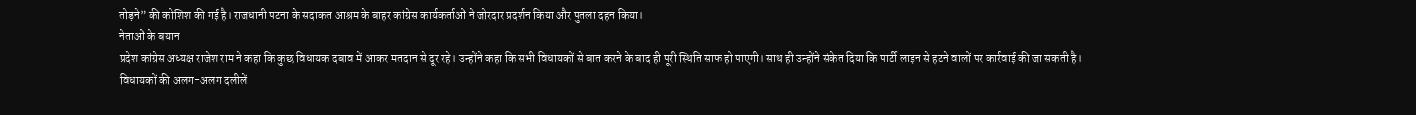तोड़ने” की कोशिश की गई है। राजधानी पटना के सदाकत आश्रम के बाहर कांग्रेस कार्यकर्ताओं ने जोरदार प्रदर्शन किया और पुतला दहन किया।
नेताओं के बयान
प्रदेश कांग्रेस अध्यक्ष राजेश राम ने कहा कि कुछ विधायक दबाव में आकर मतदान से दूर रहे। उन्होंने कहा कि सभी विधायकों से बात करने के बाद ही पूरी स्थिति साफ हो पाएगी। साथ ही उन्होंने संकेत दिया कि पार्टी लाइन से हटने वालों पर कार्रवाई की जा सकती है।
विधायकों की अलग-अलग दलीलें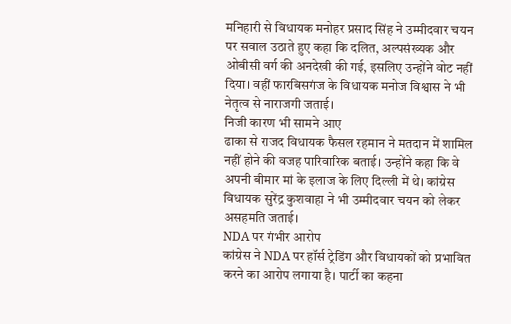मनिहारी से विधायक मनोहर प्रसाद सिंह ने उम्मीदवार चयन पर सवाल उठाते हुए कहा कि दलित, अल्पसंख्यक और ओबीसी वर्ग की अनदेखी की गई, इसलिए उन्होंने वोट नहीं दिया। वहीं फारबिसगंज के विधायक मनोज विश्वास ने भी नेतृत्व से नाराजगी जताई।
निजी कारण भी सामने आए
ढाका से राजद विधायक फैसल रहमान ने मतदान में शामिल नहीं होने की वजह पारिवारिक बताई। उन्होंने कहा कि वे अपनी बीमार मां के इलाज के लिए दिल्ली में थे। कांग्रेस विधायक सुरेंद्र कुशवाहा ने भी उम्मीदवार चयन को लेकर असहमति जताई।
NDA पर गंभीर आरोप
कांग्रेस ने NDA पर हॉर्स ट्रेडिंग और विधायकों को प्रभावित करने का आरोप लगाया है। पार्टी का कहना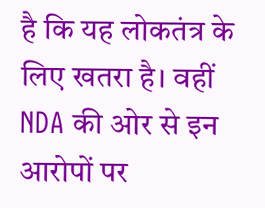है कि यह लोकतंत्र के लिए खतरा है। वहीं NDA की ओर से इन आरोपों पर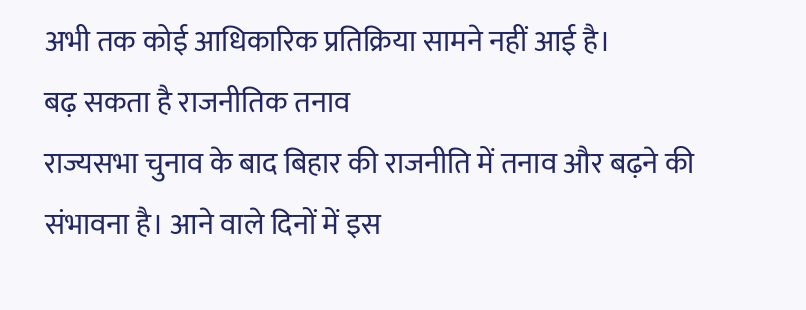अभी तक कोई आधिकारिक प्रतिक्रिया सामने नहीं आई है।
बढ़ सकता है राजनीतिक तनाव
राज्यसभा चुनाव के बाद बिहार की राजनीति में तनाव और बढ़ने की संभावना है। आने वाले दिनों में इस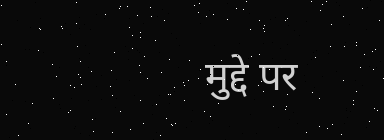मुद्दे पर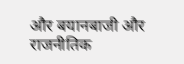और बयानबाजी और राजनीतिक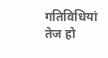गतिविधियां तेज हो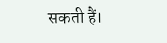सकती हैं।